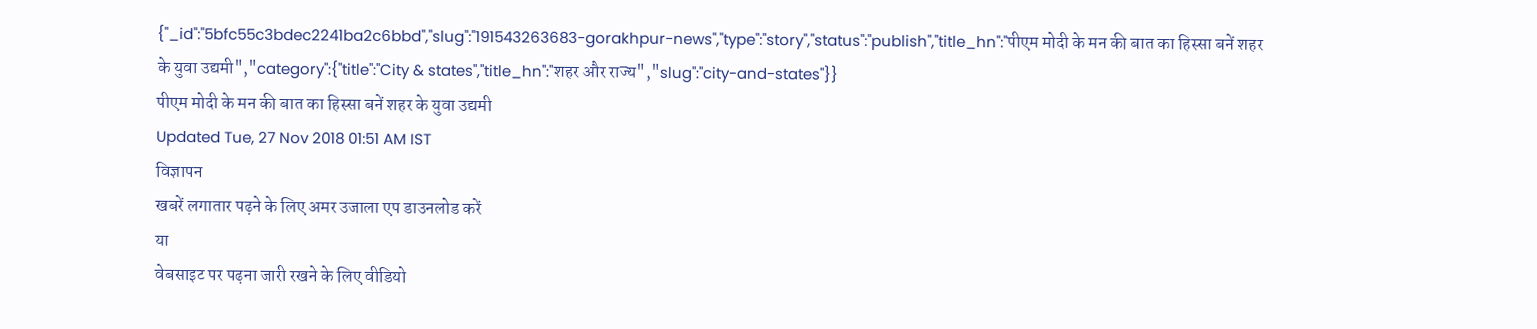{"_id":"5bfc55c3bdec2241ba2c6bbd","slug":"191543263683-gorakhpur-news","type":"story","status":"publish","title_hn":"पीएम मोदी के मन की बात का हिस्सा बनें शहर के युवा उद्यमी","category":{"title":"City & states","title_hn":"शहर और राज्य","slug":"city-and-states"}}
पीएम मोदी के मन की बात का हिस्सा बनें शहर के युवा उद्यमी
Updated Tue, 27 Nov 2018 01:51 AM IST
विज्ञापन
खबरें लगातार पढ़ने के लिए अमर उजाला एप डाउनलोड करें
या
वेबसाइट पर पढ़ना जारी रखने के लिए वीडियो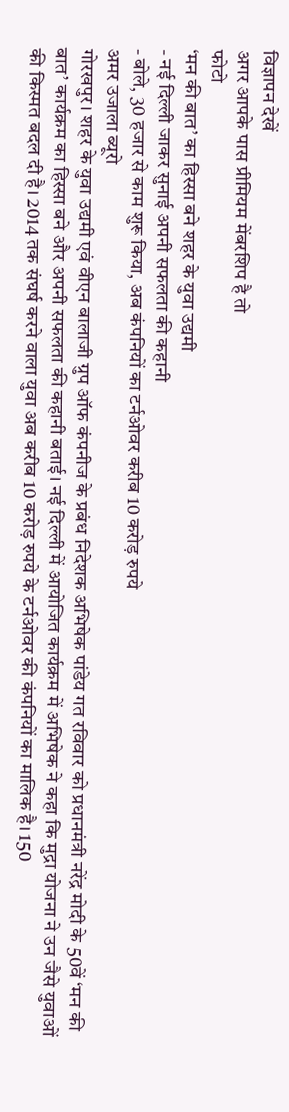विज्ञापन देखें
अगर आपके पास प्रीमियम मेंबरशिप है तो
फोटो
‘मन की बात’ का हिस्सा बने शहर के युवा उद्यमी
- नई दिल्ली जाकर सुनाई अपनी सफलता की कहानी
- बोले, 30 हजार से काम शुरू किया, अब कंपनियों का टर्नओवर करीब 10 करोड़ रुपये
अमर उजाला ब्यूरो
गोरखपुर। शहर के युवा उद्यमी एवं वीएन बालाजी ग्रुप ऑफ कंपनीज के प्रबंध निदेशक अभिषेक पांडेय गत रविवार को प्रधानमंत्री नरेंद्र मोदी के 50वें ‘मन की बात’ कार्यक्रम का हिस्सा बने और अपनी सफलता की कहानी बताई। नई दिल्ली में आयोजित कार्यक्रम में अभिषेक ने कहा कि मुद्रा योजना ने उन जैसे युवाओं की किस्मत बदल दी है। 2014 तक संघर्ष करने वाला युवा अब करीब 10 करोड़ रुपये के टर्नओवर की कंपनियों का मालिक है। 150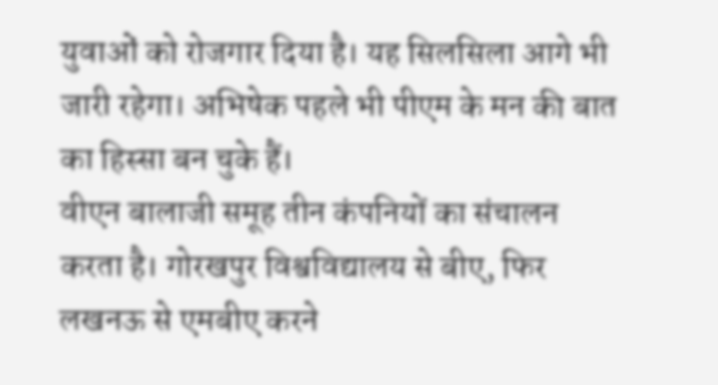युवाओं को रोजगार दिया है। यह सिलसिला आगे भी जारी रहेगा। अभिषेक पहले भी पीएम के मन की बात का हिस्सा बन चुके हैं।
वीएन बालाजी समूह तीन कंपनियों का संचालन करता है। गोरखपुर विश्वविद्यालय से बीए, फिर लखनऊ से एमबीए करने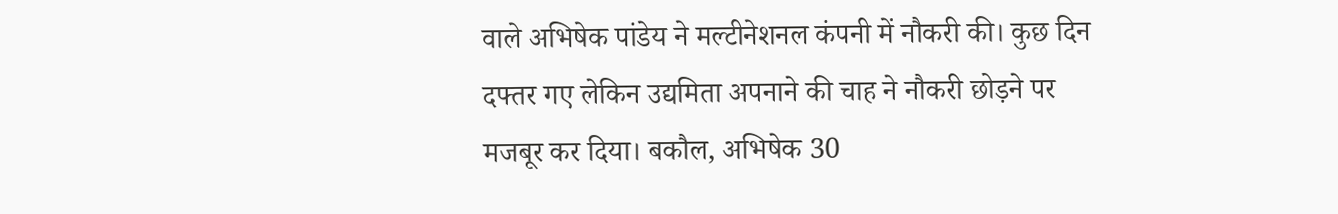वाले अभिषेक पांडेय ने मल्टीनेशनल कंपनी में नौकरी की। कुछ दिन दफ्तर गए लेकिन उद्यमिता अपनाने की चाह ने नौकरी छोड़ने पर मजबूर कर दिया। बकौल, अभिषेक 30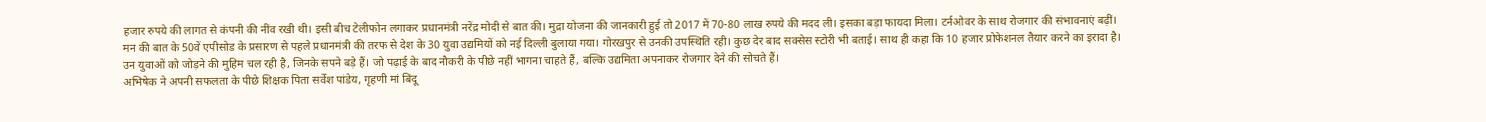हजार रुपये की लागत से कंपनी की नींव रखी थी। इसी बीच टेलीफोन लगाकर प्रधानमंत्री नरेंद्र मोदी से बात की। मुद्रा योजना की जानकारी हुई तो 2017 में 70-80 लाख रुपये की मदद ली। इसका बड़ा फायदा मिला। टर्नओवर के साथ रोजगार की संभावनाएं बढ़ीं। मन की बात के 50वें एपीसोड के प्रसारण से पहले प्रधानमंत्री की तरफ से देश के 30 युवा उद्यमियों को नई दिल्ली बुलाया गया। गोरखपुर से उनकी उपस्थिति रही। कुछ देर बाद सक्सेस स्टोरी भी बताई। साथ ही कहा कि 10 हजार प्रोफेशनल तैयार करने का इरादा है। उन युवाओं को जोड़ने की मुहिम चल रही है, जिनके सपने बड़े हैं। जो पढ़ाई के बाद नौकरी के पीछे नहीं भागना चाहते हैं, बल्कि उद्यमिता अपनाकर रोजगार देने की सोचते हैं।
अभिषेक ने अपनी सफलता के पीछे शिक्षक पिता सर्वेश पांडेय, गृहणी मां बिंदू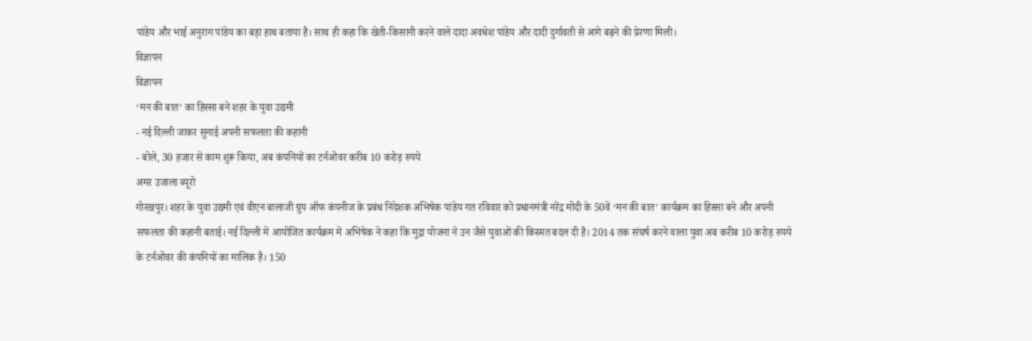पांडेय और भाई अनुराग पांडेय का बड़ा हाथ बताया है। साथ ही कहा कि खेती-किसानी करने वाले दादा अवधेश पांडेय और दादी दुर्गावती से आगे बढ़ने की प्रेरणा मिली।
विज्ञापन
विज्ञापन
‘मन की बात’ का हिस्सा बने शहर के युवा उद्यमी
- नई दिल्ली जाकर सुनाई अपनी सफलता की कहानी
- बोले, 30 हजार से काम शुरू किया, अब कंपनियों का टर्नओवर करीब 10 करोड़ रुपये
अमर उजाला ब्यूरो
गोरखपुर। शहर के युवा उद्यमी एवं वीएन बालाजी ग्रुप ऑफ कंपनीज के प्रबंध निदेशक अभिषेक पांडेय गत रविवार को प्रधानमंत्री नरेंद्र मोदी के 50वें ‘मन की बात’ कार्यक्रम का हिस्सा बने और अपनी सफलता की कहानी बताई। नई दिल्ली में आयोजित कार्यक्रम में अभिषेक ने कहा कि मुद्रा योजना ने उन जैसे युवाओं की किस्मत बदल दी है। 2014 तक संघर्ष करने वाला युवा अब करीब 10 करोड़ रुपये के टर्नओवर की कंपनियों का मालिक है। 150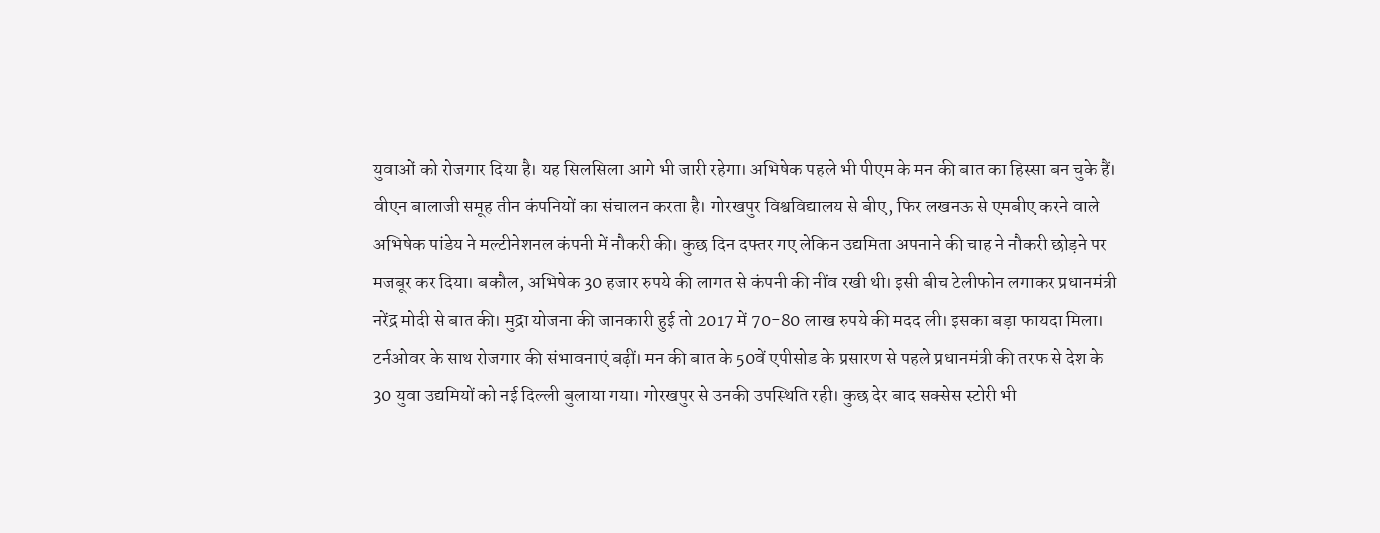युवाओं को रोजगार दिया है। यह सिलसिला आगे भी जारी रहेगा। अभिषेक पहले भी पीएम के मन की बात का हिस्सा बन चुके हैं।
वीएन बालाजी समूह तीन कंपनियों का संचालन करता है। गोरखपुर विश्वविद्यालय से बीए, फिर लखनऊ से एमबीए करने वाले अभिषेक पांडेय ने मल्टीनेशनल कंपनी में नौकरी की। कुछ दिन दफ्तर गए लेकिन उद्यमिता अपनाने की चाह ने नौकरी छोड़ने पर मजबूर कर दिया। बकौल, अभिषेक 30 हजार रुपये की लागत से कंपनी की नींव रखी थी। इसी बीच टेलीफोन लगाकर प्रधानमंत्री नरेंद्र मोदी से बात की। मुद्रा योजना की जानकारी हुई तो 2017 में 70-80 लाख रुपये की मदद ली। इसका बड़ा फायदा मिला। टर्नओवर के साथ रोजगार की संभावनाएं बढ़ीं। मन की बात के 50वें एपीसोड के प्रसारण से पहले प्रधानमंत्री की तरफ से देश के 30 युवा उद्यमियों को नई दिल्ली बुलाया गया। गोरखपुर से उनकी उपस्थिति रही। कुछ देर बाद सक्सेस स्टोरी भी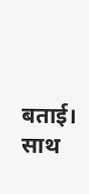बताई। साथ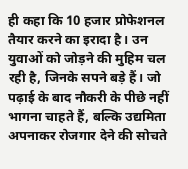ही कहा कि 10 हजार प्रोफेशनल तैयार करने का इरादा है। उन युवाओं को जोड़ने की मुहिम चल रही है, जिनके सपने बड़े हैं। जो पढ़ाई के बाद नौकरी के पीछे नहीं भागना चाहते हैं, बल्कि उद्यमिता अपनाकर रोजगार देने की सोचते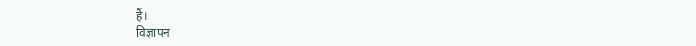हैं।
विज्ञापन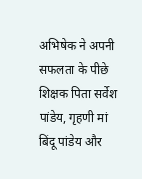अभिषेक ने अपनी सफलता के पीछे शिक्षक पिता सर्वेश पांडेय, गृहणी मां बिंदू पांडेय और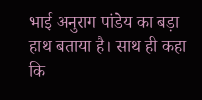भाई अनुराग पांडेय का बड़ा हाथ बताया है। साथ ही कहा कि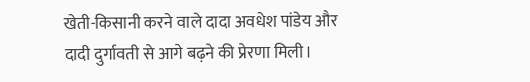खेती-किसानी करने वाले दादा अवधेश पांडेय और दादी दुर्गावती से आगे बढ़ने की प्रेरणा मिली।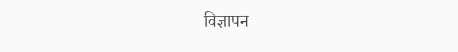विज्ञापन